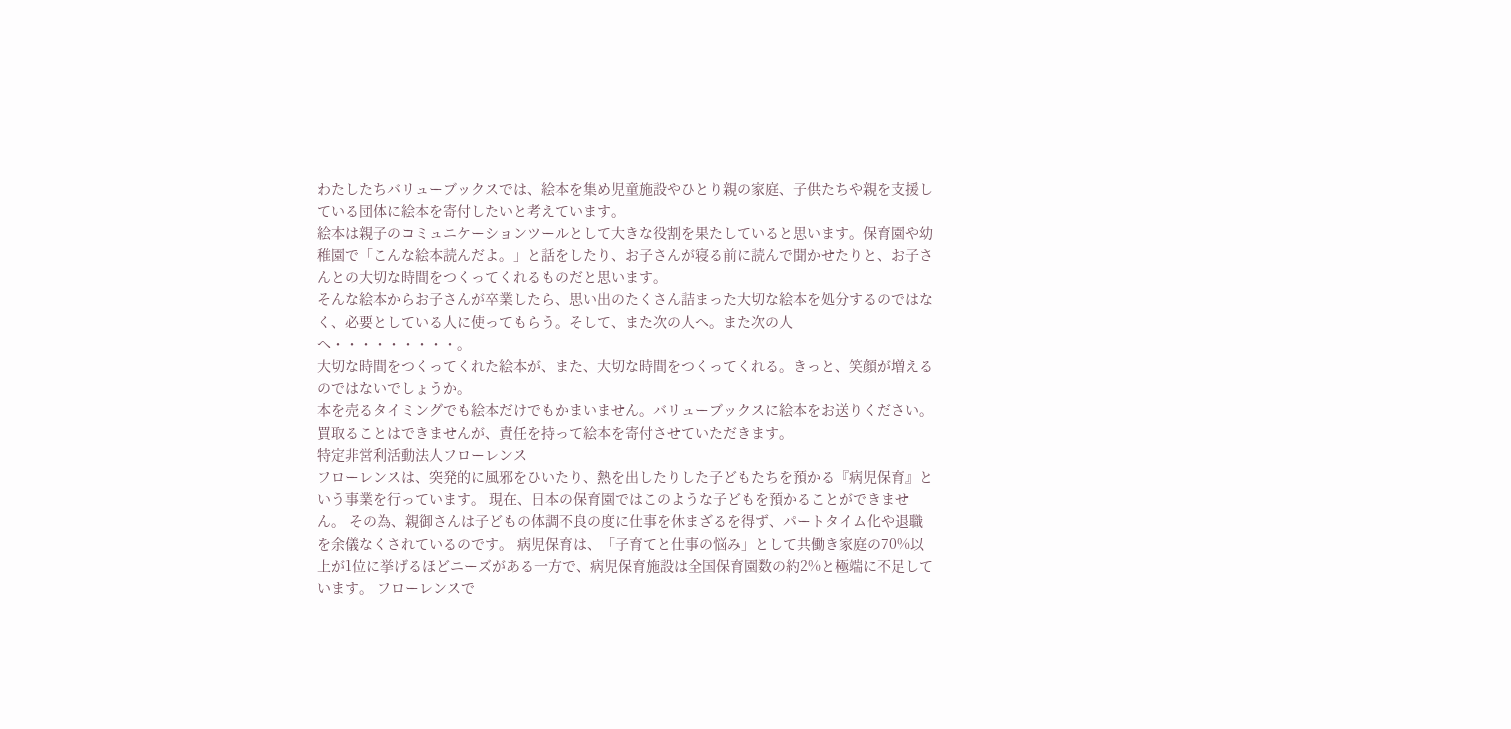わたしたちバリューブックスでは、絵本を集め児童施設やひとり親の家庭、子供たちや親を支援している団体に絵本を寄付したいと考えています。
絵本は親子のコミュニケーションツールとして大きな役割を果たしていると思います。保育園や幼稚園で「こんな絵本読んだよ。」と話をしたり、お子さんが寝る前に読んで聞かせたりと、お子さんとの大切な時間をつくってくれるものだと思います。
そんな絵本からお子さんが卒業したら、思い出のたくさん詰まった大切な絵本を処分するのではなく、必要としている人に使ってもらう。そして、また次の人へ。また次の人へ・・・・・・・・・。
大切な時間をつくってくれた絵本が、また、大切な時間をつくってくれる。きっと、笑顔が増えるのではないでしょうか。
本を売るタイミングでも絵本だけでもかまいません。バリューブックスに絵本をお送りください。買取ることはできませんが、責任を持って絵本を寄付させていただきます。
特定非営利活動法人フローレンス
フローレンスは、突発的に風邪をひいたり、熱を出したりした子どもたちを預かる『病児保育』という事業を行っています。 現在、日本の保育園ではこのような子どもを預かることができません。 その為、親御さんは子どもの体調不良の度に仕事を休まざるを得ず、パートタイム化や退職を余儀なくされているのです。 病児保育は、「子育てと仕事の悩み」として共働き家庭の70%以上が1位に挙げるほどニーズがある一方で、病児保育施設は全国保育園数の約2%と極端に不足しています。 フローレンスで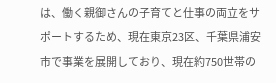は、働く親御さんの子育てと仕事の両立をサポートするため、現在東京23区、千葉県浦安市で事業を展開しており、現在約750世帯の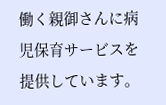働く親御さんに病児保育サービスを提供しています。